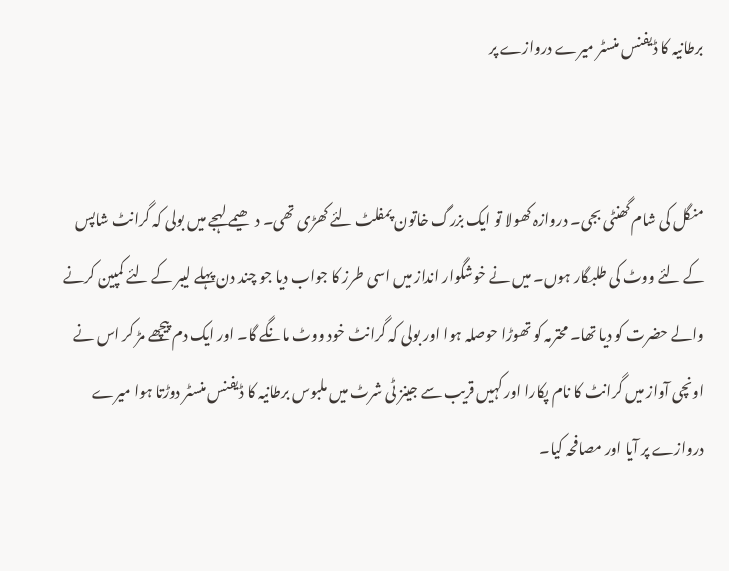برطانیہ کا ڈیفنس منسٹر میرے دروازے پر


منگل کی شام گھنٹی بجی۔ دروازہ کھولا تو ایک بزرگ خاتون پمفلٹ لئے کھڑی تھی۔ دھیمے لہجے میں بولی کہ گرانٹ شاپس کے لئے ووٹ کی طلبگار ہوں۔ میں نے خوشگوار انداز میں اسی طرز کا جواب دیا جو چند دن پہلے لیبر کے لئے کمپین کرنے والے حضرت کو دیا تھا۔ محترمہ کو تھوڑا حوصلہ ہوا اور بولی کہ گرانٹ خود ووٹ مانگے گا۔ اور ایک دم پیچھے مڑ کر اس نے اونچی آواز میں گرانٹ کا نام پکارا اور کہیں قریب سے جینز ٹی شرٹ میں ملبوس برطانیہ کا ڈیفنس منسٹر دوڑتا ہوا میرے دروازے پر آیا اور مصافحہ کیا۔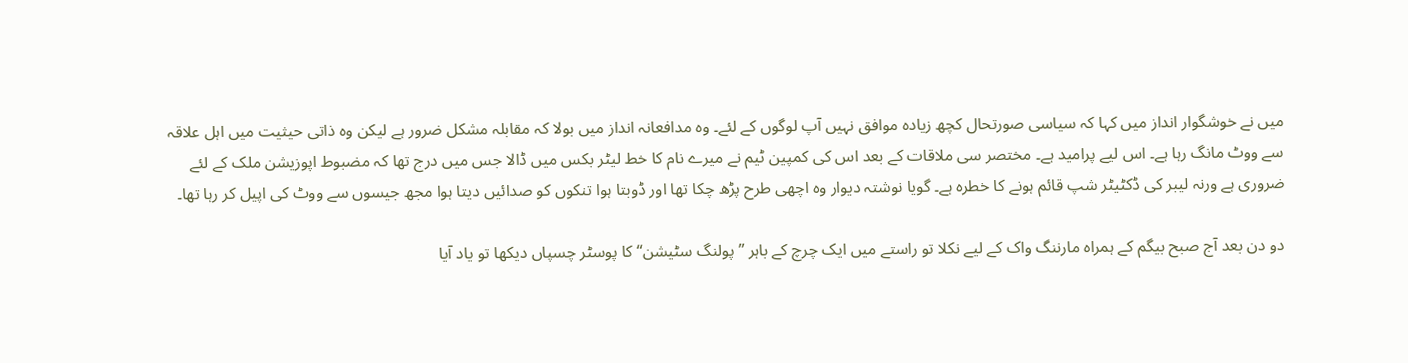میں نے خوشگوار انداز میں کہا کہ سیاسی صورتحال کچھ زیادہ موافق نہیں آپ لوگوں کے لئے۔ وہ مدافعانہ انداز میں بولا کہ مقابلہ مشکل ضرور ہے لیکن وہ ذاتی حیثیت میں اہل علاقہ سے ووٹ مانگ رہا ہے۔ اس لیے پرامید ہے۔ مختصر سی ملاقات کے بعد اس کی کمپین ٹیم نے میرے نام کا خط لیٹر بکس میں ڈالا جس میں درج تھا کہ مضبوط اپوزیشن ملک کے لئے ضروری ہے ورنہ لیبر کی ڈکٹیٹر شپ قائم ہونے کا خطرہ ہے۔ گویا نوشتہ دیوار وہ اچھی طرح پڑھ چکا تھا اور ڈوبتا ہوا تنکوں کو صدائیں دیتا ہوا مجھ جیسوں سے ووٹ کی اپیل کر رہا تھا۔

دو دن بعد آج صبح بیگم کے ہمراہ مارننگ واک کے لیے نکلا تو راستے میں ایک چرچ کے باہر ”پولنگ سٹیشن“ کا پوسٹر چسپاں دیکھا تو یاد آیا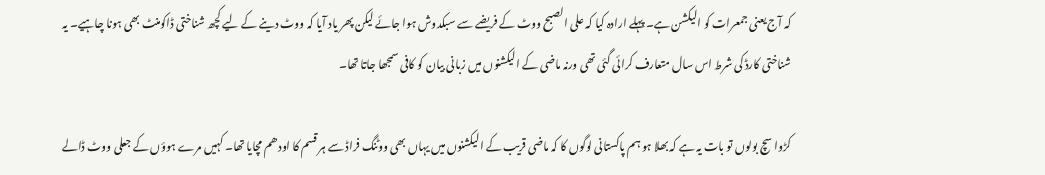کہ آج یعنی جمعرات کو الیکشن ہے۔ پہلے ارادہ کیا کہ علی الصبح ووٹ کے فریضے سے سبکدوش ہوا جائے لیکن پھر یاد آیا کہ ووٹ دینے کے لیے کچھ شناختی ڈاکومنٹ بھی ہونا چاہیے۔ یہ شناختی کارڈ کی شرط اس سال متعارف کرائی گئی تھی ورنہ ماضی کے الیکشنوں میں زبانی بیان کو کافی سمجھا جاتا تھا۔

کڑوا سچ بولوں تو بات یہ ہے کہ بھلا ہو ہم پاکستانی لوگوں کا کہ ماضی قریب کے الیکشنوں میں یہاں بھی ووٹنگ فراڈ سے ہر قسم کا اودھم مچایا تھا۔ کہیں مرے ہوؤں کے جعلی ووٹ ڈالے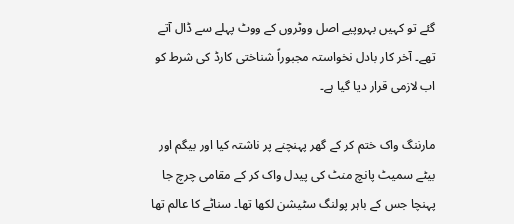گئے تو کہیں بہروپیے اصل ووٹروں کے ووٹ پہلے سے ڈال آتے تھے۔ آخر کار بادل نخواستہ مجبوراً شناختی کارڈ کی شرط کو اب لازمی قرار دیا گیا ہے۔

مارننگ واک ختم کر کے گھر پہنچنے پر ناشتہ کیا اور بیگم اور بیٹے سمیٹ پانچ منٹ کی پیدل واک کر کے مقامی چرچ جا پہنچا جس کے باہر پولنگ سٹیشن لکھا تھا۔ سناٹے کا عالم تھا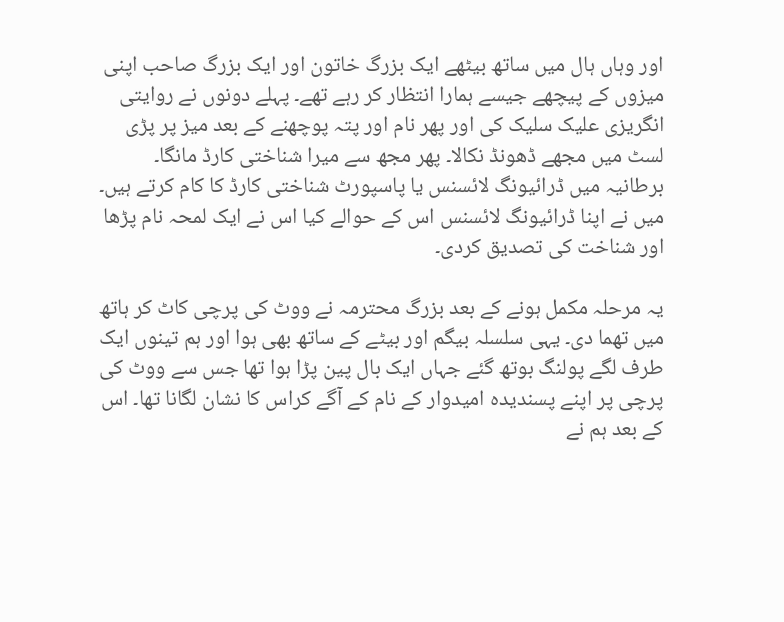اور وہاں ہال میں ساتھ بیٹھے ایک بزرگ خاتون اور ایک بزرگ صاحب اپنی میزوں کے پیچھے جیسے ہمارا انتظار کر رہے تھے۔ پہلے دونوں نے روایتی انگریزی علیک سلیک کی اور پھر نام اور پتہ پوچھنے کے بعد میز پر پڑی لسٹ میں مجھے ڈھونڈ نکالا۔ پھر مجھ سے میرا شناختی کارڈ مانگا۔ برطانیہ میں ڈرائیونگ لائسنس یا پاسپورٹ شناختی کارڈ کا کام کرتے ہیں۔ میں نے اپنا ڈرائیونگ لائسنس اس کے حوالے کیا اس نے ایک لمحہ نام پڑھا اور شناخت کی تصدیق کردی۔

یہ مرحلہ مکمل ہونے کے بعد بزرگ محترمہ نے ووٹ کی پرچی کاٹ کر ہاتھ میں تھما دی۔ یہی سلسلہ بیگم اور بیٹے کے ساتھ بھی ہوا اور ہم تینوں ایک طرف لگے پولنگ بوتھ گئے جہاں ایک بال پین پڑا ہوا تھا جس سے ووٹ کی پرچی پر اپنے پسندیدہ امیدوار کے نام کے آگے کراس کا نشان لگانا تھا۔ اس کے بعد ہم نے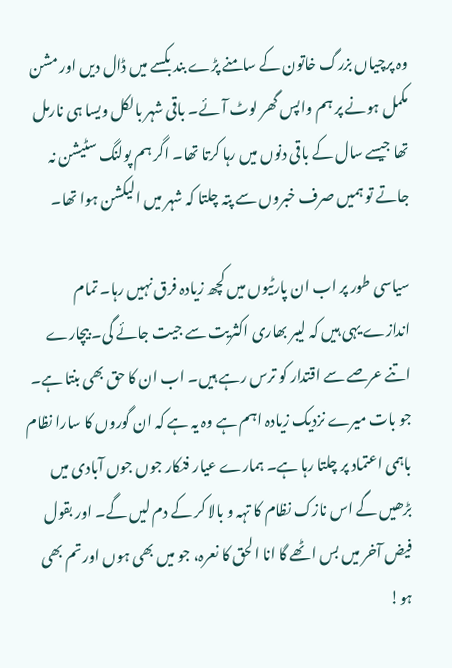وہ پرچیاں بزرگ خاتون کے سامنے پڑے بند بکسے میں ڈال دیں اور مشن مکمل ہونے پر ہم واپس گھر لوٹ آئے۔ باقی شہر بالکل ویسا ہی نارمل تھا جیسے سال کے باقی دنوں میں رہا کرتا تھا۔ اگر ہم پولنگ سٹیشن نہ جاتے تو ہمیں صرف خبروں سے پتہ چلتا کہ شہر میں الیکشن ہوا تھا۔

سیاسی طور پر اب ان پارٹیوں میں کچھ زیادہ فرق نہیں رہا۔ تمام اندازے یہی ہیں کہ لیبر بھاری اکثریت سے جیت جائے گی۔ بیچارے اتنے عرصے سے اقتدار کو ترس رہے ہیں۔ اب ان کا حق بھی بنتا ہے۔ جو بات میرے نزدیک زیادہ اہم ہے وہ یہ ہے کہ ان گوروں کا سارا نظام باہمی اعتماد پر چلتا رہا ہے۔ ہمارے عیار فنکار جوں جوں آبادی میں بڑھیں گے اس نازک نظام کا تہہ و بالا کر کے دم لیں گے۔ اور بقول فیض آخر میں بس اٹھے گا انا الحق کا نعرہ، جو میں بھی ہوں اور تم بھی ہو!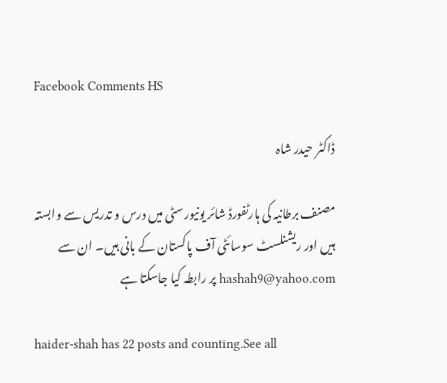Facebook Comments HS

ڈاکٹر حیدر شاہ

مصنف برطانیہ کی ہارٹفورڈ شائر یونیورسٹی میں درس و تدریس سے وابستہ ہیں اور ریشنلسٹ سوسائٹی آف پاکستان کے بانی ہیں۔ ان سے hashah9@yahoo.com پر رابطہ کیا جاسکتا ہے

haider-shah has 22 posts and counting.See all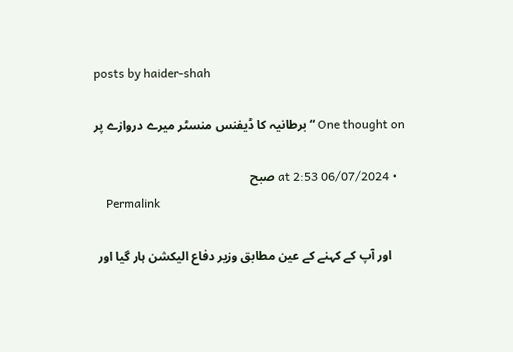posts by haider-shah

One thought on “برطانیہ کا ڈیفنس منسٹر میرے دروازے پر

  • 06/07/2024 at 2:53 صبح
    Permalink

    اور آپ کے کہنے کے عین مطابق وزیر دفاع الیکشن ہار گیا اور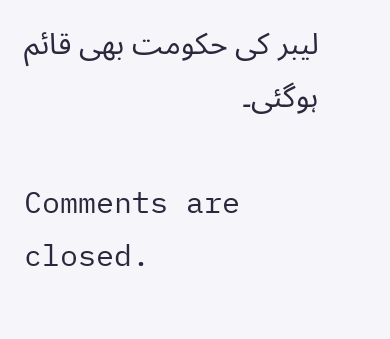لیبر کی حکومت بھی قائم ہوگئی۔

Comments are closed.